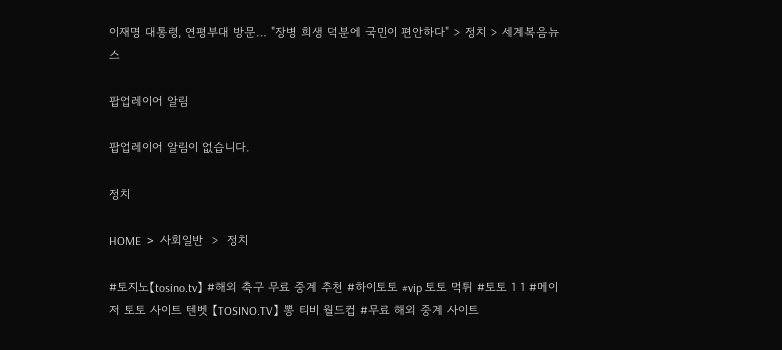이재명 대통령, 연평부대 방문… "장병 희생 덕분에 국민이 편안하다" > 정치 > 세계복음뉴스

팝업레이어 알림

팝업레이어 알림이 없습니다.

정치

HOME  >  사회일반  >  정치

#토지노【tosino.tv】 #해외 축구 무료 중계 추천 #하이토토 #vip 토토 먹튀 #토토 1 1 #메이저 토토 사이트 텐벳 【TOSINO.TV】 뽕 티비 월드컵 #무료 해외 중계 사이트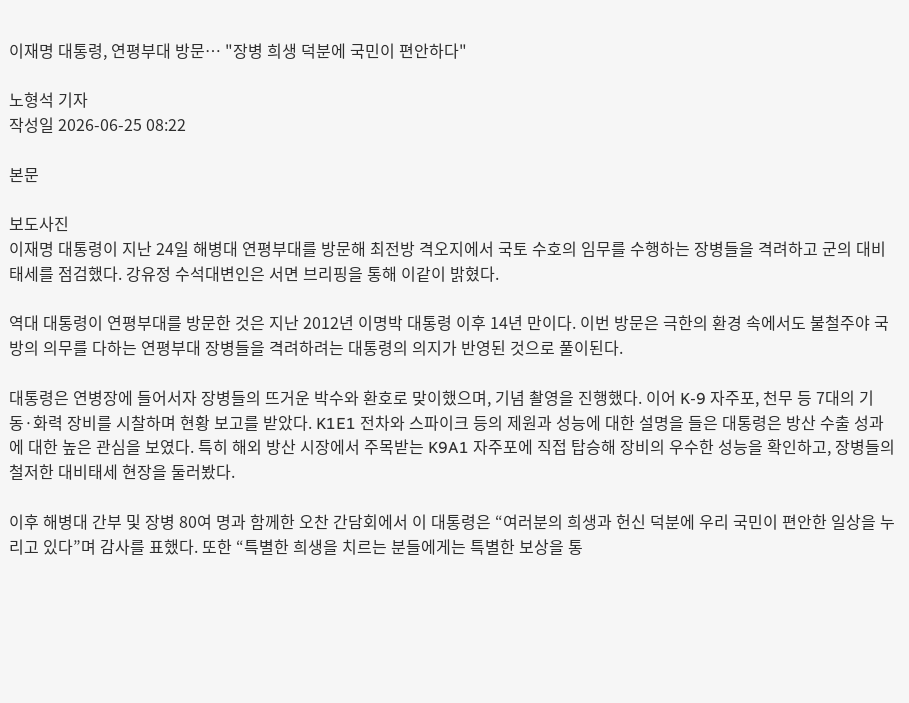이재명 대통령, 연평부대 방문… "장병 희생 덕분에 국민이 편안하다"

노형석 기자
작성일 2026-06-25 08:22

본문

보도사진
이재명 대통령이 지난 24일 해병대 연평부대를 방문해 최전방 격오지에서 국토 수호의 임무를 수행하는 장병들을 격려하고 군의 대비태세를 점검했다. 강유정 수석대변인은 서면 브리핑을 통해 이같이 밝혔다.

역대 대통령이 연평부대를 방문한 것은 지난 2012년 이명박 대통령 이후 14년 만이다. 이번 방문은 극한의 환경 속에서도 불철주야 국방의 의무를 다하는 연평부대 장병들을 격려하려는 대통령의 의지가 반영된 것으로 풀이된다.

대통령은 연병장에 들어서자 장병들의 뜨거운 박수와 환호로 맞이했으며, 기념 촬영을 진행했다. 이어 K-9 자주포, 천무 등 7대의 기동·화력 장비를 시찰하며 현황 보고를 받았다. K1E1 전차와 스파이크 등의 제원과 성능에 대한 설명을 들은 대통령은 방산 수출 성과에 대한 높은 관심을 보였다. 특히 해외 방산 시장에서 주목받는 K9A1 자주포에 직접 탑승해 장비의 우수한 성능을 확인하고, 장병들의 철저한 대비태세 현장을 둘러봤다.

이후 해병대 간부 및 장병 80여 명과 함께한 오찬 간담회에서 이 대통령은 “여러분의 희생과 헌신 덕분에 우리 국민이 편안한 일상을 누리고 있다”며 감사를 표했다. 또한 “특별한 희생을 치르는 분들에게는 특별한 보상을 통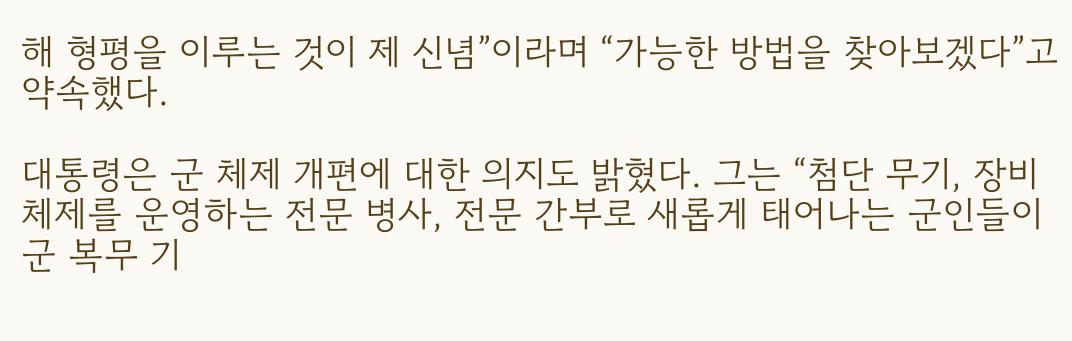해 형평을 이루는 것이 제 신념”이라며 “가능한 방법을 찾아보겠다”고 약속했다.

대통령은 군 체제 개편에 대한 의지도 밝혔다. 그는 “첨단 무기, 장비 체제를 운영하는 전문 병사, 전문 간부로 새롭게 태어나는 군인들이 군 복무 기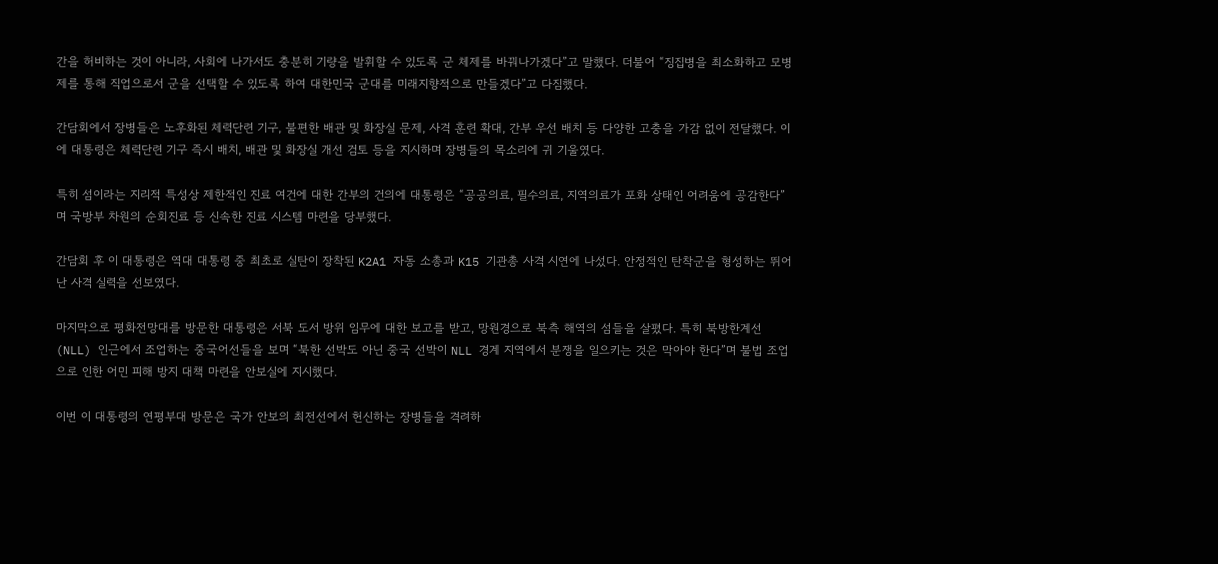간을 허비하는 것이 아니라, 사회에 나가서도 충분히 기량을 발휘할 수 있도록 군 체제를 바꿔나가겠다”고 말했다. 더불어 “징집병을 최소화하고 모병제를 통해 직업으로서 군을 선택할 수 있도록 하여 대한민국 군대를 미래지향적으로 만들겠다”고 다짐했다.

간담회에서 장병들은 노후화된 체력단련 기구, 불편한 배관 및 화장실 문제, 사격 훈련 확대, 간부 우선 배치 등 다양한 고충을 가감 없이 전달했다. 이에 대통령은 체력단련 기구 즉시 배치, 배관 및 화장실 개선 검토 등을 지시하며 장병들의 목소리에 귀 기울였다.

특히 섬이라는 지리적 특성상 제한적인 진료 여건에 대한 간부의 건의에 대통령은 “공공의료, 필수의료, 지역의료가 포화 상태인 어려움에 공감한다”며 국방부 차원의 순회진료 등 신속한 진료 시스템 마련을 당부했다.

간담회 후 이 대통령은 역대 대통령 중 최초로 실탄이 장착된 K2A1 자동 소총과 K15 기관총 사격 시연에 나섰다. 안정적인 탄착군을 형성하는 뛰어난 사격 실력을 선보였다.

마지막으로 평화전망대를 방문한 대통령은 서북 도서 방위 임무에 대한 보고를 받고, 망원경으로 북측 해역의 섬들을 살폈다. 특히 북방한계선(NLL) 인근에서 조업하는 중국어선들을 보며 “북한 선박도 아닌 중국 선박이 NLL 경계 지역에서 분쟁을 일으키는 것은 막아야 한다”며 불법 조업으로 인한 어민 피해 방지 대책 마련을 안보실에 지시했다.

이번 이 대통령의 연평부대 방문은 국가 안보의 최전선에서 헌신하는 장병들을 격려하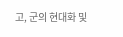고, 군의 현대화 및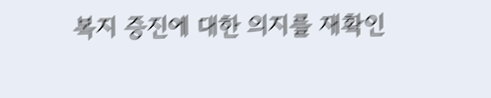복지 증진에 대한 의지를 재확인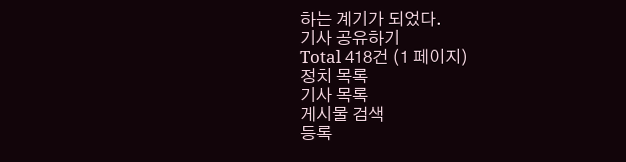하는 계기가 되었다.
기사 공유하기
Total 418건 (1 페이지)
정치 목록
기사 목록
게시물 검색
등록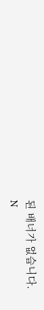된 배너가 없습니다.
N